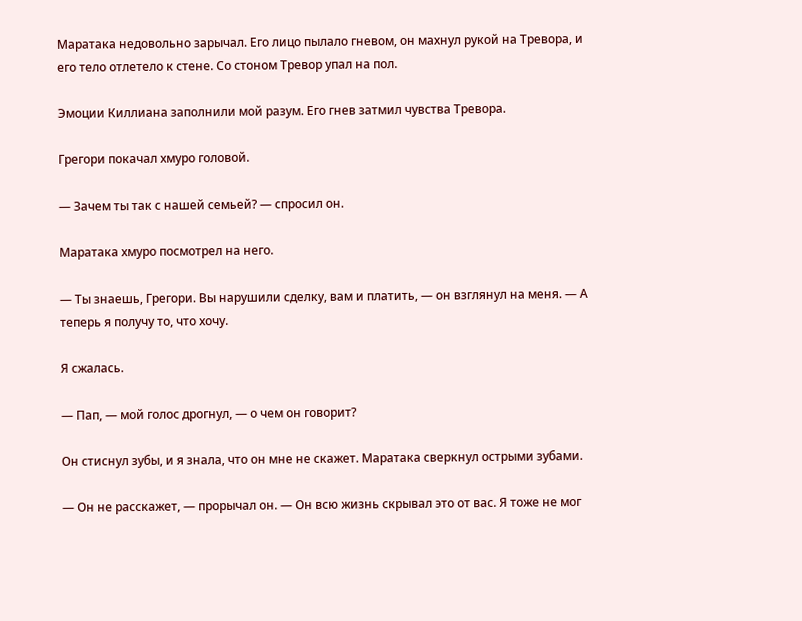Маратака недовольно зарычал. Его лицо пылало гневом, он махнул рукой на Тревора, и его тело отлетело к стене. Со стоном Тревор упал на пол.

Эмоции Киллиана заполнили мой разум. Его гнев затмил чувства Тревора.

Грегори покачал хмуро головой.

— Зачем ты так с нашей семьей? — спросил он.

Маратака хмуро посмотрел на него.

— Ты знаешь, Грегори. Вы нарушили сделку, вам и платить, — он взглянул на меня. — А теперь я получу то, что хочу.

Я сжалась.

— Пап, — мой голос дрогнул, — о чем он говорит?

Он стиснул зубы, и я знала, что он мне не скажет. Маратака сверкнул острыми зубами.

— Он не расскажет, — прорычал он. — Он всю жизнь скрывал это от вас. Я тоже не мог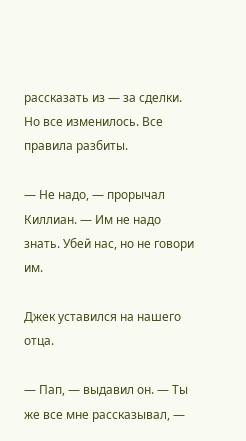рассказать из — за сделки. Но все изменилось. Все правила разбиты.

— Не надо, — прорычал Киллиан. — Им не надо знать. Убей нас, но не говори им.

Джек уставился на нашего отца.

— Пап, — выдавил он. — Ты же все мне рассказывал, —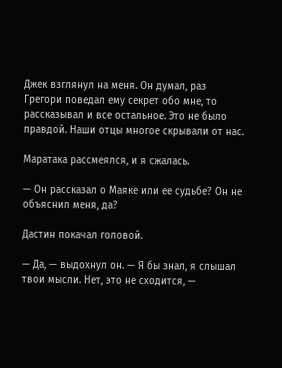Джек взглянул на меня. Он думал, раз Грегори поведал ему секрет обо мне, то рассказывал и все остальное. Это не было правдой. Наши отцы многое скрывали от нас.

Маратака рассмеялся, и я сжалась.

— Он рассказал о Маяке или ее судьбе? Он не объяснил меня, да?

Дастин покачал головой.

— Да, — выдохнул он. — Я бы знал, я слышал твои мысли. Нет, это не сходится, —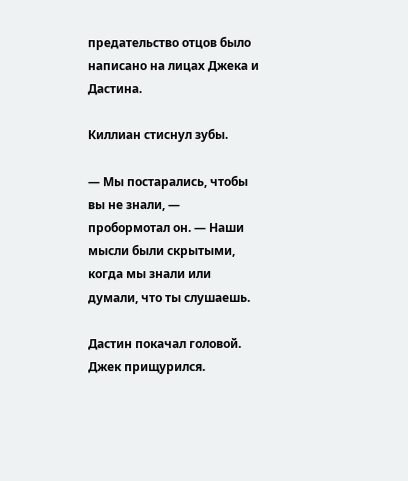предательство отцов было написано на лицах Джека и Дастина.

Киллиан стиснул зубы.

— Мы постарались, чтобы вы не знали, — пробормотал он. — Наши мысли были скрытыми, когда мы знали или думали, что ты слушаешь.

Дастин покачал головой. Джек прищурился.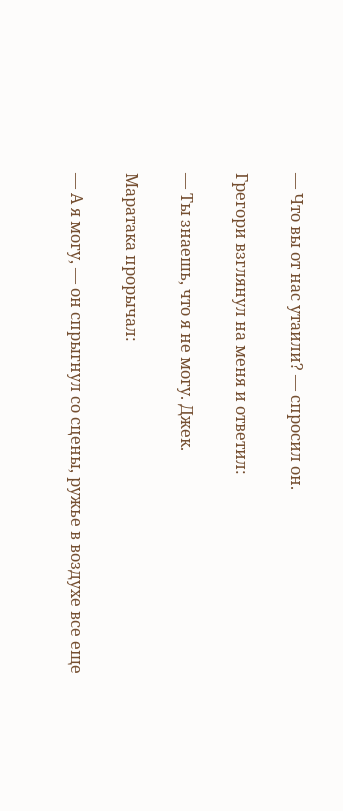— Что вы от нас утаили? — спросил он.

Грегори взглянул на меня и ответил:

— Ты знаешь, что я не могу. Джек.

Маратака прорычал:

— А я могу, — он спрыгнул со сцены, ружье в воздухе все еще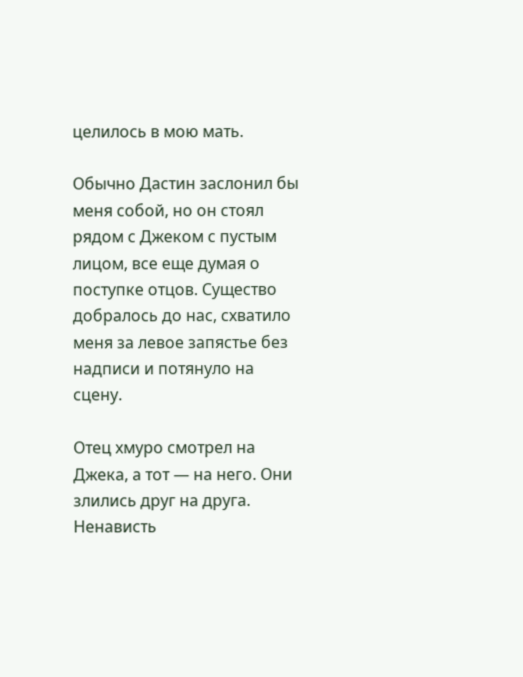целилось в мою мать.

Обычно Дастин заслонил бы меня собой, но он стоял рядом с Джеком с пустым лицом, все еще думая о поступке отцов. Существо добралось до нас, схватило меня за левое запястье без надписи и потянуло на сцену.

Отец хмуро смотрел на Джека, а тот — на него. Они злились друг на друга. Ненависть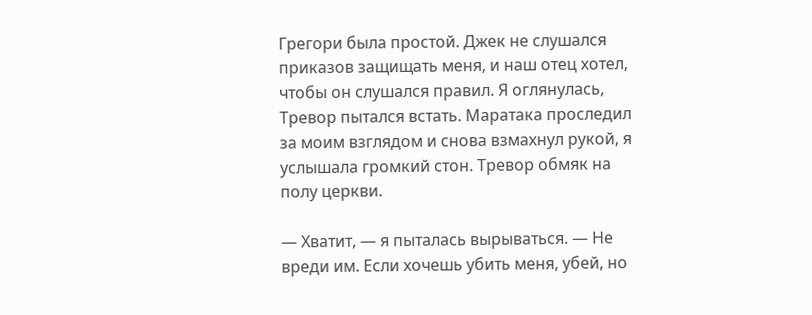Грегори была простой. Джек не слушался приказов защищать меня, и наш отец хотел, чтобы он слушался правил. Я оглянулась, Тревор пытался встать. Маратака проследил за моим взглядом и снова взмахнул рукой, я услышала громкий стон. Тревор обмяк на полу церкви.

— Хватит, — я пыталась вырываться. — Не вреди им. Если хочешь убить меня, убей, но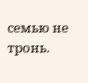семью не тронь.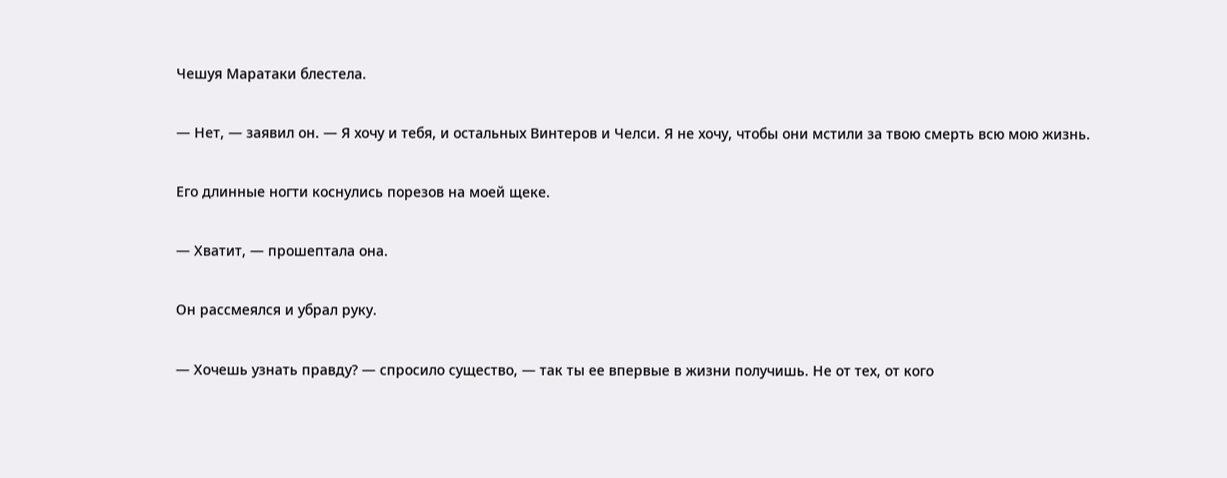Чешуя Маратаки блестела.

— Нет, — заявил он. — Я хочу и тебя, и остальных Винтеров и Челси. Я не хочу, чтобы они мстили за твою смерть всю мою жизнь.

Его длинные ногти коснулись порезов на моей щеке.

— Хватит, — прошептала она.

Он рассмеялся и убрал руку.

— Хочешь узнать правду? — спросило существо, — так ты ее впервые в жизни получишь. Не от тех, от кого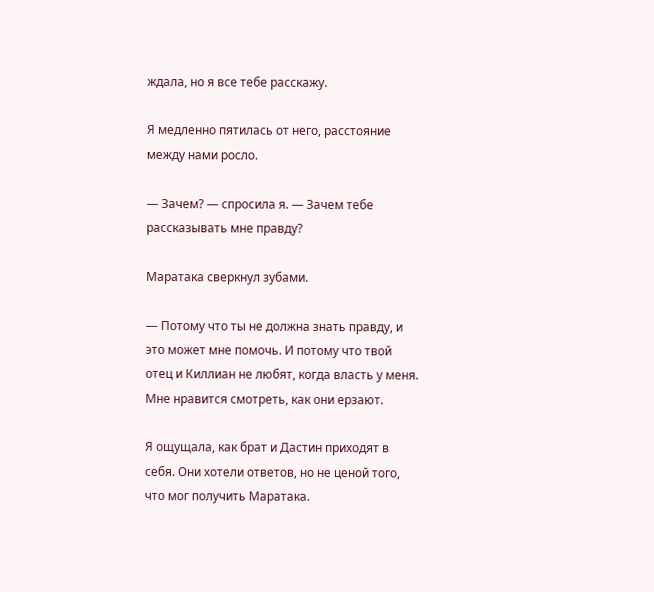ждала, но я все тебе расскажу.

Я медленно пятилась от него, расстояние между нами росло.

— Зачем? — спросила я. — Зачем тебе рассказывать мне правду?

Маратака сверкнул зубами.

— Потому что ты не должна знать правду, и это может мне помочь. И потому что твой отец и Киллиан не любят, когда власть у меня. Мне нравится смотреть, как они ерзают.

Я ощущала, как брат и Дастин приходят в себя. Они хотели ответов, но не ценой того, что мог получить Маратака.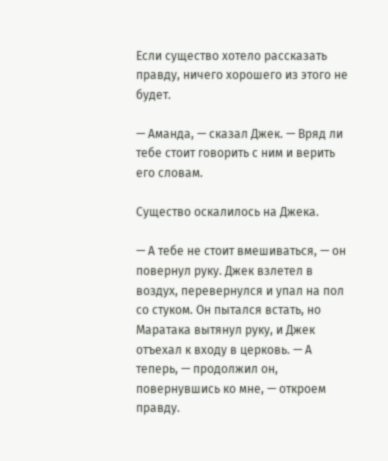Если существо хотело рассказать правду, ничего хорошего из этого не будет.

— Аманда, — сказал Джек. — Вряд ли тебе стоит говорить с ним и верить его словам.

Существо оскалилось на Джека.

— А тебе не стоит вмешиваться, — он повернул руку. Джек взлетел в воздух, перевернулся и упал на пол со стуком. Он пытался встать, но Маратака вытянул руку, и Джек отъехал к входу в церковь. — А теперь, — продолжил он, повернувшись ко мне, — откроем правду.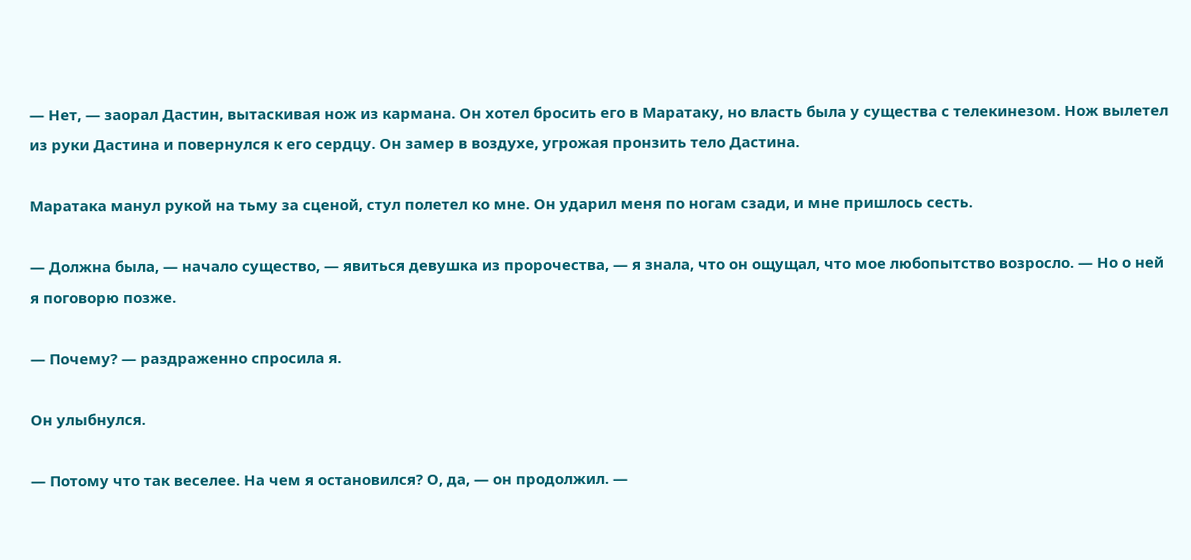— Нет, — заорал Дастин, вытаскивая нож из кармана. Он хотел бросить его в Маратаку, но власть была у существа с телекинезом. Нож вылетел из руки Дастина и повернулся к его сердцу. Он замер в воздухе, угрожая пронзить тело Дастина.

Маратака манул рукой на тьму за сценой, стул полетел ко мне. Он ударил меня по ногам сзади, и мне пришлось сесть.

— Должна была, — начало существо, — явиться девушка из пророчества, — я знала, что он ощущал, что мое любопытство возросло. — Но о ней я поговорю позже.

— Почему? — раздраженно спросила я.

Он улыбнулся.

— Потому что так веселее. На чем я остановился? О, да, — он продолжил. —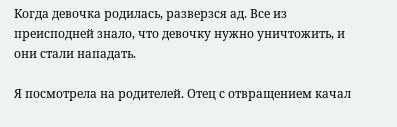Когда девочка родилась, разверзся ад. Все из преисподней знало, что девочку нужно уничтожить, и они стали нападать.

Я посмотрела на родителей. Отец с отвращением качал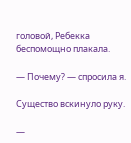головой, Ребекка беспомощно плакала.

— Почему? — спросила я.

Существо вскинуло руку.

—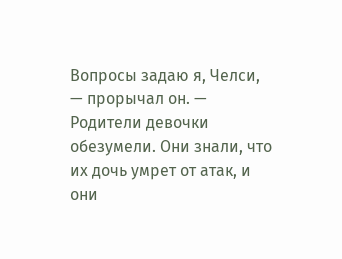Вопросы задаю я, Челси, — прорычал он. — Родители девочки обезумели. Они знали, что их дочь умрет от атак, и они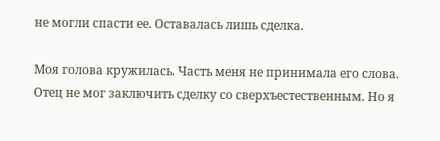не могли спасти ее. Оставалась лишь сделка.

Моя голова кружилась. Часть меня не принимала его слова. Отец не мог заключить сделку со сверхъестественным. Но я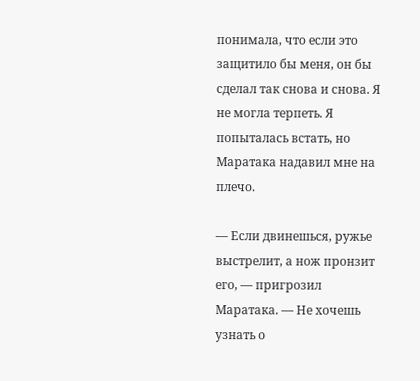понимала, что если это защитило бы меня, он бы сделал так снова и снова. Я не могла терпеть. Я попыталась встать, но Маратака надавил мне на плечо.

— Если двинешься, ружье выстрелит, а нож пронзит его, — пригрозил Маратака. — Не хочешь узнать о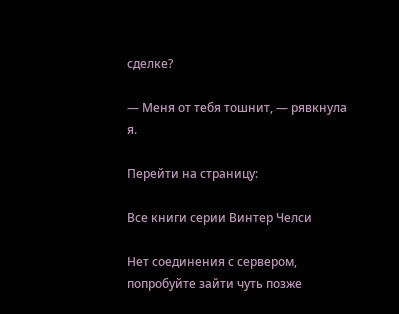сделке?

— Меня от тебя тошнит, — рявкнула я.

Перейти на страницу:

Все книги серии Винтер Челси

Нет соединения с сервером, попробуйте зайти чуть позже